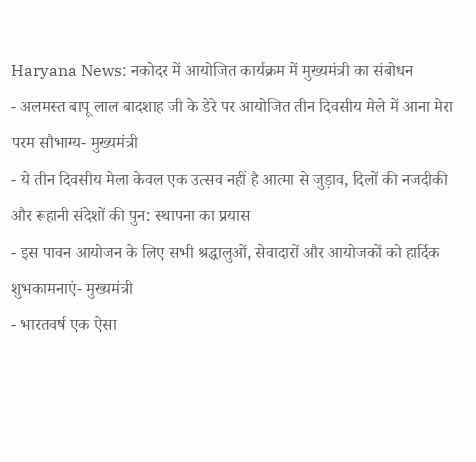Haryana News: नकोदर में आयोजित कार्यक्रम में मुख्यमंत्री का संबोधन
- अलमस्त बापू लाल बादशाह जी के डेरे पर आयोजित तीन दिवसीय मेले में आना मेरा परम सौभाग्य- मुख्यमंत्री
- ये तीन दिवसीय मेला केवल एक उत्सव नहीं है आत्मा से जुड़ाव, दिलों की नजदीकी और रूहानी संदेशों की पुन: स्थापना का प्रयास
- इस पावन आयोजन के लिए सभी श्रद्धालुओं, सेवादारों और आयोजकों को हार्दिक शुभकामनाएं- मुख्यमंत्री
- भारतवर्ष एक ऐसा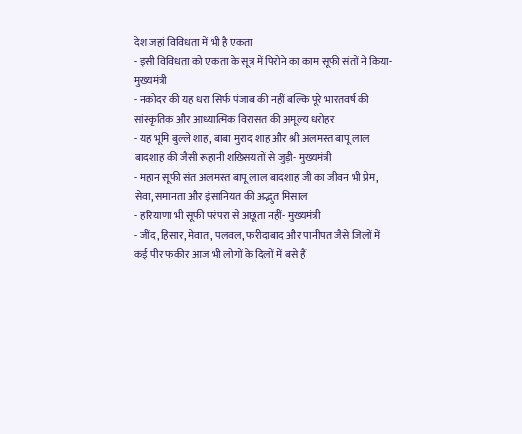देश जहां विविधता में भी है एकता
- इसी विविधता को एकता के सूत्र में पिरोने का काम सूफी संतों ने किया- मुख्यमंत्री
- नकोदर की यह धरा सिर्फ पंजाब की नहीं बल्कि पूरे भारतवर्ष की सांस्कृतिक और आध्यात्मिक विरासत की अमूल्य धरोहर
- यह भूमि बुल्ले शाह, बाबा मुराद शाह और श्री अलमस्त बापू लाल बादशाह की जैसी रूहानी शख्सियतों से जुड़ी- मुख्यमंत्री
- महान सूफी संत अलमस्त बापू लाल बादशाह जी का जीवन भी प्रेम, सेवा, समानता और इंसानियत की अद्भुत मिसाल
- हरियाणा भी सूफी परंपरा से अछूता नहीं- मुख्यमंत्री
- जींद, हिसार, मेवात, पलवल, फरीदाबाद और पानीपत जैसे जिलों में कई पीर फकीर आज भी लोगों के दिलों में बसे हैं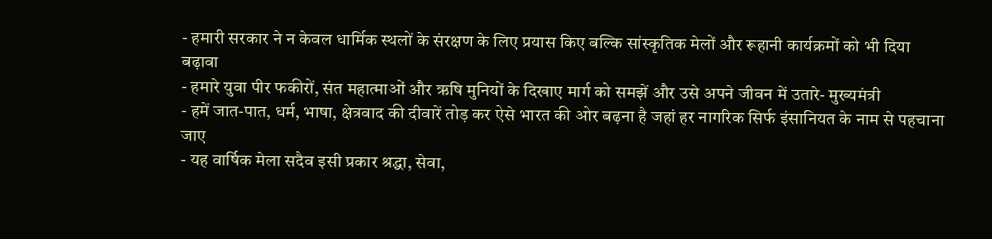- हमारी सरकार ने न केवल धार्मिक स्थलों के संरक्षण के लिए प्रयास किए बल्कि सांस्कृतिक मेलों और रूहानी कार्यक्रमों को भी दिया बढ़ावा
- हमारे युवा पीर फकीरों, संत महात्माओं और ऋषि मुनियों के दिखाए मार्ग को समझें और उसे अपने जीवन में उतारे- मुख्यमंत्री
- हमें जात-पात, धर्म, भाषा, क्षेत्रवाद की दीवारें तोड़ कर ऐसे भारत की ओर बढ़ना है जहां हर नागरिक सिर्फ इंसानियत के नाम से पहचाना जाए
- यह वार्षिक मेला सदैव इसी प्रकार श्रद्धा, सेवा,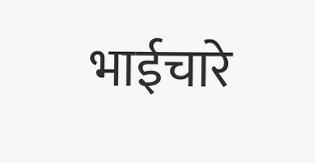भाईचारे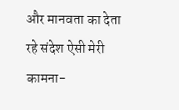और मानवता का देता रहे संदेश ऐसी मेरी कामना-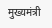मुख्यमंत्री